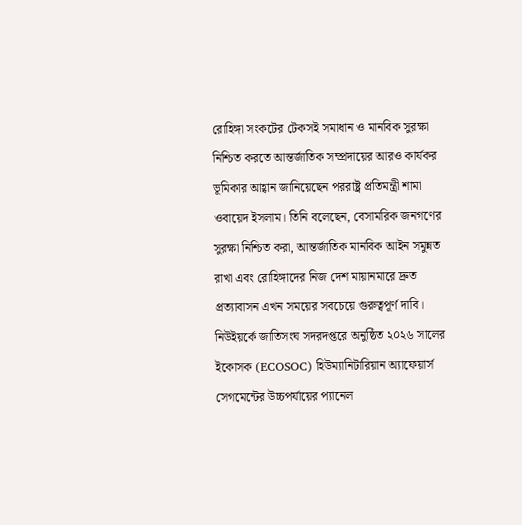রোহিঙ্গা সংকটের টেকসই সমাধান ও মানবিক সুরক্ষা নিশ্চিত করতে আন্তর্জাতিক সম্প্রদায়ের আরও কার্যকর ভূমিকার আহ্বান জানিয়েছেন পররাষ্ট্র প্রতিমন্ত্রী শামা ওবায়েদ ইসলাম। তিনি বলেছেন, বেসামরিক জনগণের সুরক্ষা নিশ্চিত করা, আন্তর্জাতিক মানবিক আইন সমুন্নত রাখা এবং রোহিঙ্গাদের নিজ দেশ মায়ানমারে দ্রুত প্রত্যাবাসন এখন সময়ের সবচেয়ে গুরুত্বপূর্ণ দাবি।
নিউইয়র্কে জাতিসংঘ সদরদপ্তরে অনুষ্ঠিত ২০২৬ সালের ইকোসক (ECOSOC) হিউম্যানিটারিয়ান অ্যাফেয়ার্স সেগমেন্টের উচ্চপর্যায়ের প্যানেল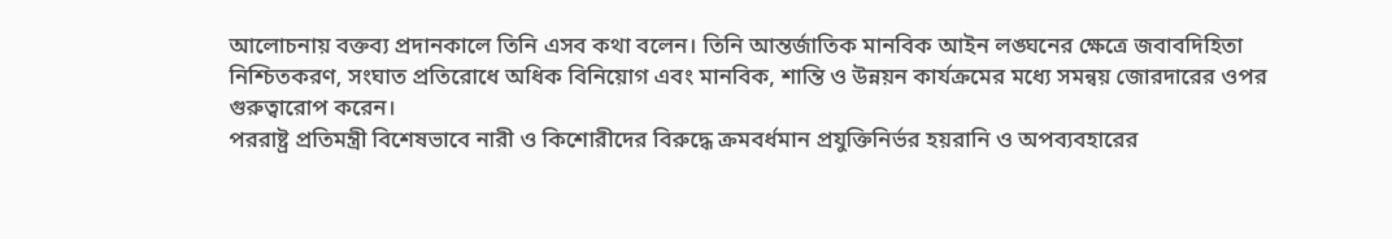আলোচনায় বক্তব্য প্রদানকালে তিনি এসব কথা বলেন। তিনি আন্তর্জাতিক মানবিক আইন লঙ্ঘনের ক্ষেত্রে জবাবদিহিতা নিশ্চিতকরণ, সংঘাত প্রতিরোধে অধিক বিনিয়োগ এবং মানবিক, শান্তি ও উন্নয়ন কার্যক্রমের মধ্যে সমন্বয় জোরদারের ওপর গুরুত্বারোপ করেন।
পররাষ্ট্র প্রতিমন্ত্রী বিশেষভাবে নারী ও কিশোরীদের বিরুদ্ধে ক্রমবর্ধমান প্রযুক্তিনির্ভর হয়রানি ও অপব্যবহারের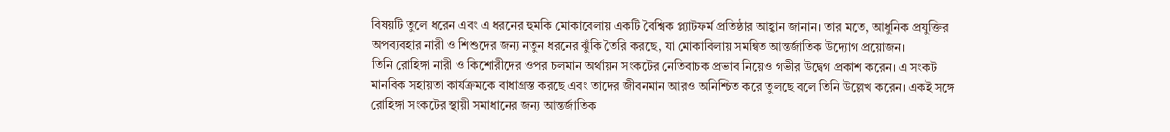বিষয়টি তুলে ধরেন এবং এ ধরনের হুমকি মোকাবেলায় একটি বৈশ্বিক প্ল্যাটফর্ম প্রতিষ্ঠার আহ্বান জানান। তার মতে, আধুনিক প্রযুক্তির অপব্যবহার নারী ও শিশুদের জন্য নতুন ধরনের ঝুঁকি তৈরি করছে, যা মোকাবিলায় সমন্বিত আন্তর্জাতিক উদ্যোগ প্রয়োজন।
তিনি রোহিঙ্গা নারী ও কিশোরীদের ওপর চলমান অর্থায়ন সংকটের নেতিবাচক প্রভাব নিয়েও গভীর উদ্বেগ প্রকাশ করেন। এ সংকট মানবিক সহায়তা কার্যক্রমকে বাধাগ্রস্ত করছে এবং তাদের জীবনমান আরও অনিশ্চিত করে তুলছে বলে তিনি উল্লেখ করেন। একই সঙ্গে রোহিঙ্গা সংকটের স্থায়ী সমাধানের জন্য আন্তর্জাতিক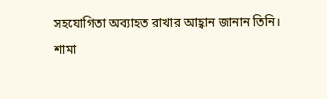সহযোগিতা অব্যাহত রাখার আহ্বান জানান তিনি।
শামা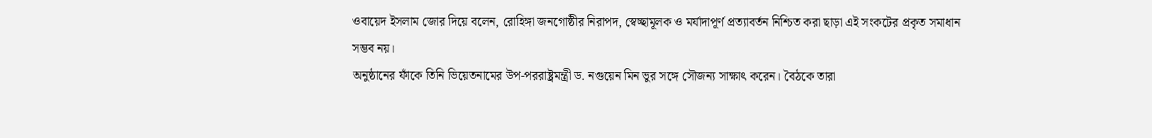ওবায়েদ ইসলাম জোর দিয়ে বলেন, রোহিঙ্গা জনগোষ্ঠীর নিরাপদ, স্বেচ্ছামূলক ও মর্যাদাপূর্ণ প্রত্যাবর্তন নিশ্চিত করা ছাড়া এই সংকটের প্রকৃত সমাধান সম্ভব নয়।
অনুষ্ঠানের ফাঁকে তিনি ভিয়েতনামের উপ-পররাষ্ট্রমন্ত্রী ড. নগুয়েন মিন ভুর সঙ্গে সৌজন্য সাক্ষাৎ করেন। বৈঠকে তারা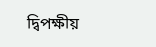দ্বিপক্ষীয়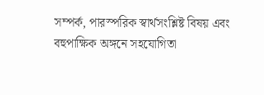সম্পর্ক, পারস্পরিক স্বার্থসংশ্লিষ্ট বিষয় এবং বহুপাক্ষিক অঙ্গনে সহযোগিতা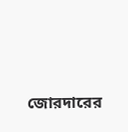জোরদারের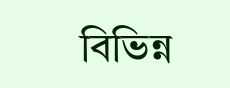বিভিন্ন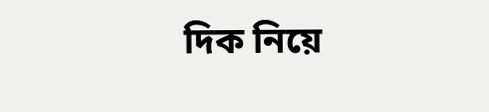দিক নিয়ে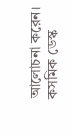আলোচনা করেন।
কসমিক ডেস্ক